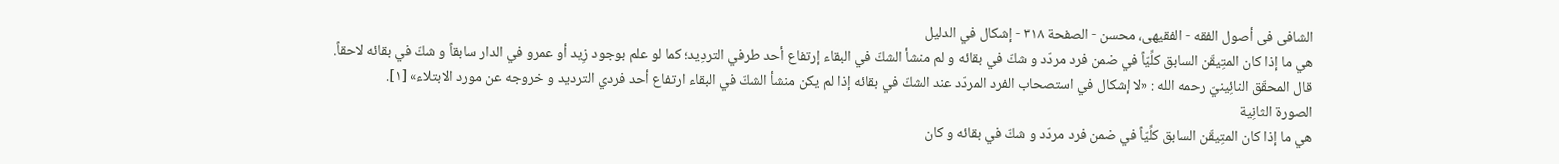الشافی فی أصول الفقه - الفقیهی، محسن - الصفحة ٣١٨ - إشکال في الدلیل
هي ما إذا کان المتِیقّن السابق کلِّیّاً في ضمن فرد مردّد و شكّ في بقائه و لم منشأ الشكّ في البقاء إرتفاع أحد طرفي التردِید؛ کما لو علم بوجود زِید أو عمرو في الدار سابقاً و شكّ في بقائه لاحقاً.
قال المحقّق النائِینيّ رحمه الله : «لا إشكال في استصحاب الفرد المردّد عند الشكّ في بقائه إذا لم يكن منشأ الشكّ في البقاء ارتفاع أحد فردي الترديد و خروجه عن مورد الابتلاء» [١].
الصورة الثانِیة
هي ما إذا کان المتِیقّن السابق کلِّیّاً في ضمن فرد مردّد و شكّ في بقائه و کان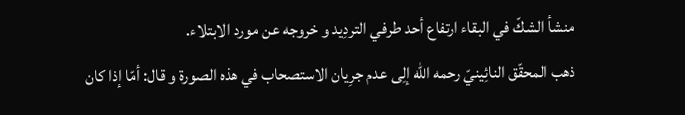منشأ الشكّ في البقاء ارتفاع أحد طرفي التردِید و خروجه عن مورد الابتلاء.
ذهب المحقّق النائِینيّ رحمه الله إلِی عدم جرِیان الاستصحاب في هذه الصورة و قال: أمّا إذا کان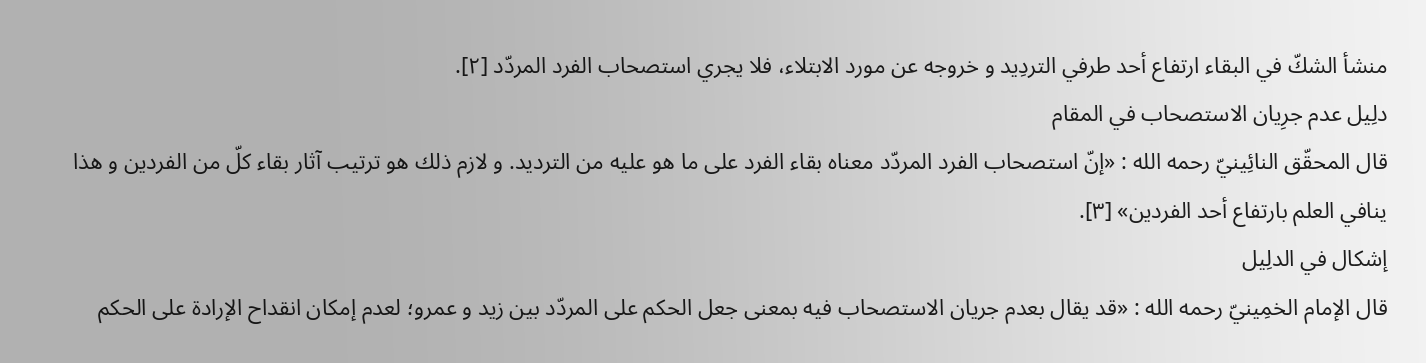منشأ الشكّ في البقاء ارتفاع أحد طرفي التردِید و خروجه عن مورد الابتلاء، فلا يجري استصحاب الفرد المردّد [٢].
دلِیل عدم جرِیان الاستصحاب في المقام
قال المحقّق النائِینيّ رحمه الله : «إنّ استصحاب الفرد المردّد معناه بقاء الفرد على ما هو عليه من الترديد. و لازم ذلك هو ترتيب آثار بقاء كلّ من الفردين و هذا ينافي العلم بارتفاع أحد الفردين» [٣].
إشکال في الدلِیل
قال الإمام الخمِینيّ رحمه الله : «قد يقال بعدم جريان الاستصحاب فيه بمعنى جعل الحكم على المردّد بين زيد و عمرو؛ لعدم إمكان انقداح الإرادة على الحكم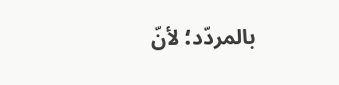بالمردّد؛ لأنّ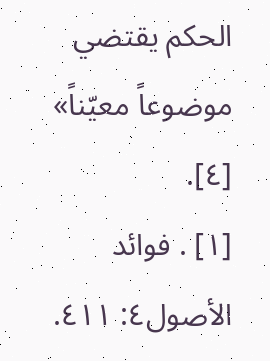الحكم يقتضي موضوعاً معيّناً» [٤].
[١] . فوائد الأصول٤: ٤١١.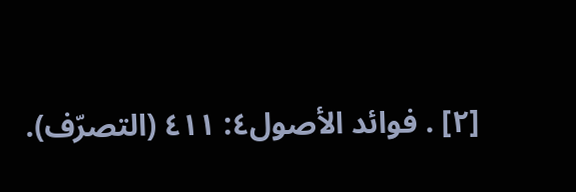[٢] . فوائد الأصول٤: ٤١١ (التصرّف).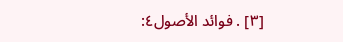[٣] . فوائد الأصول٤: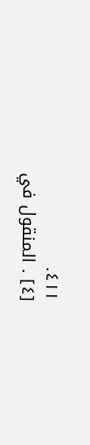٤١١.
[٤] . المنقول في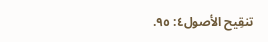تنقِیح الأصول٤: ٩٥.